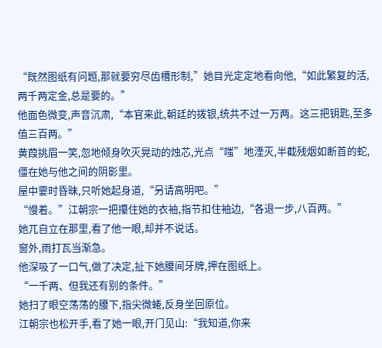“既然图纸有问题,那就要穷尽齿槽形制,”她目光定定地看向他,“如此繁复的活,两千两定金,总是要的。”
他面色微变,声音沉肃,“本官来此,朝廷的拨银,统共不过一万两。这三把钥匙,至多值三百两。”
黄葭挑眉一笑,忽地倾身吹灭晃动的烛芯,光点“嗤”地湮灭,半截残烟如断首的蛇,僵在她与他之间的阴影里。
屋中霎时昏昧,只听她起身道,“另请高明吧。”
“慢着。”江朝宗一把攥住她的衣袖,指节扣住袖边,“各退一步,八百两。”
她兀自立在那里,看了他一眼,却并不说话。
窗外,雨打瓦当渐急。
他深吸了一口气,做了决定,扯下她腰间牙牌,押在图纸上。
“一千两、但我还有别的条件。”
她扫了眼空荡荡的腰下,指尖微蜷,反身坐回原位。
江朝宗也松开手,看了她一眼,开门见山:“我知道,你来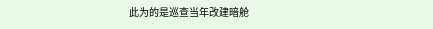此为的是巡查当年改建暗舱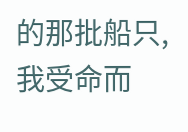的那批船只,我受命而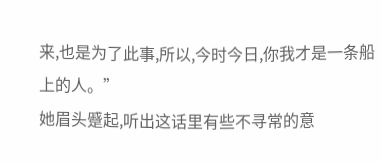来,也是为了此事,所以,今时今日,你我才是一条船上的人。”
她眉头蹙起,听出这话里有些不寻常的意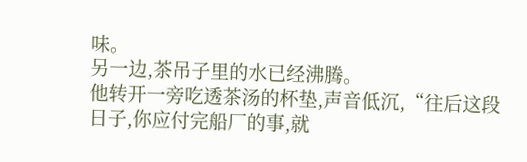味。
另一边,茶吊子里的水已经沸腾。
他转开一旁吃透茶汤的杯垫,声音低沉,“往后这段日子,你应付完船厂的事,就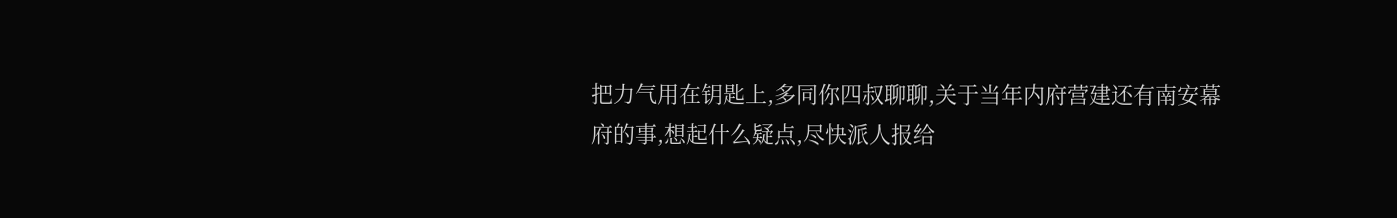把力气用在钥匙上,多同你四叔聊聊,关于当年内府营建还有南安幕府的事,想起什么疑点,尽快派人报给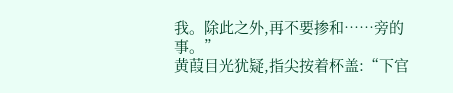我。除此之外,再不要掺和……旁的事。”
黄葭目光犹疑,指尖按着杯盖:“下官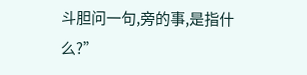斗胆问一句,旁的事,是指什么?”